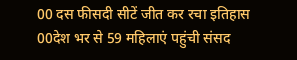00 दस फीसदी सीटें जीत कर रचा इतिहास
00देश भर से 59 महिलाएं पहुंची संसद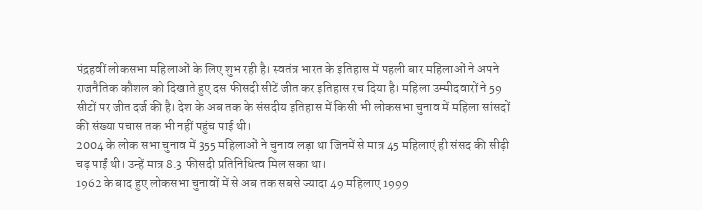पंद्रहवीं लोकसभा महिलाओं के लिए शुभ रही है। स्वतंत्र भारत के इतिहास में पहली बार महिलाओं ने अपने राजनैतिक कौशल को दिखाते हुए दस फीसदी सीटें जीत कर इतिहास रच दिया है। महिला उम्मीदवारों ने 59 सीटों पर जीत दर्ज की है। देश के अब तक के संसदीय इतिहास में किसी भी लोकसभा चुनाव में महिला सांसदों की संख्या पचास तक भी नहीं पहुंच पाई थी।
2004 के लोक सभा चुनाव में 355 महिलाओं ने चुनाव लड़ा था जिनमें से मात्र 45 महिलाएं ही संसद की सीढ़ी चढ़ पाईं थी। उन्हें मात्र 8.3 फीसदी प्रतिनिधित्व मिल सका था।
1962 के बाद हुए लोकसभा चुनावों में से अब तक सबसे ज्यादा 49 महिलाए 1999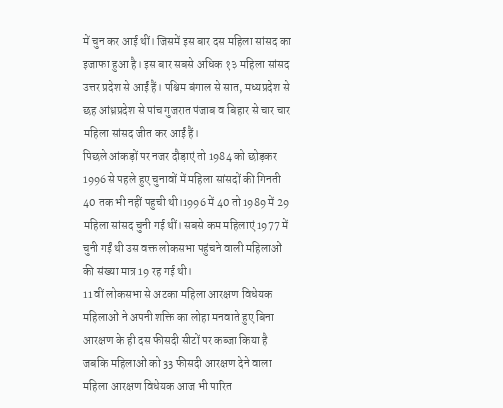में चुन कर आई थीं। जिसमें इस बार दस महिला सांसद का इजाफा हुआ है। इस बार सबसे अधिक १३ महिला सांसद उत्तर प्रदेश से आईं हैं। पश्चिम बंगाल से सात, मध्यप्रदेश से छह आंध्रप्रदेश से पांच गुजरात पंजाब व बिहार से चार चार महिला सांसद जीत कर आईं हैं।
पिछले आंकड़ों पर नजर दौड़ाएं तो 1984 को छोड़कर 1996 से पहले हुए चुनावों में महिला सांसदों की गिनती 40 तक भी नहीं पहुची थी।1996 में 40 तो 1989 में 29 महिला सांसद चुनी गई थीं। सबसे कम महिलाएं 1977 में चुनी गईं थी उस वक्त लोकसभा पहुंचने वाली महिलाओं की संख्या मात्र 19 रह गई थी।
11 वीं लोकसभा से अटका महिला आरक्षण विधेयक
महिलाओं ने अपनी शक्ति का लोहा मनवाते हुए बिना आरक्षण के ही दस फीसदी सीटों पर कब्जा किया है जबकि महिलाओं को 33 फीसदी आरक्षण देने वाला महिला आरक्षण विधेयक आज भी पारित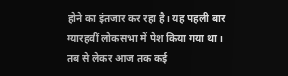होने का इंतजार कर रहा है। यह पहली बार ग्यारहवीं लोकसभा में पेश किया गया था। तब से लेकर आज तक कई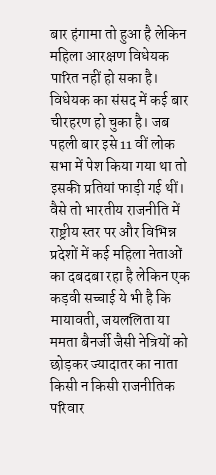बार हंगामा तो हुआ है लेकिन महिला आरक्षण विधेयक पारित नहीं हो सका है। विधेयक का संसद में कई बार चीरहरण हो चुका है। जब पहली बार इसे 11 वीं लोक सभा में पेश किया गया था तो इसकी प्रतियां फाड़ी गई थीं।
वैसे तो भारतीय राजनीति में राष्ट्रीय स्तर पर और विभिन्न प्रदेशों में कई महिला नेताओं का दबदबा रहा है लेकिन एक कड़वी सच्चाई ये भी है कि मायावती, जयललिता या ममता बैनर्जी जैसी नेत्रियों को छोड़कर ज्यादातर का नाता किसी न किसी राजनीतिक परिवार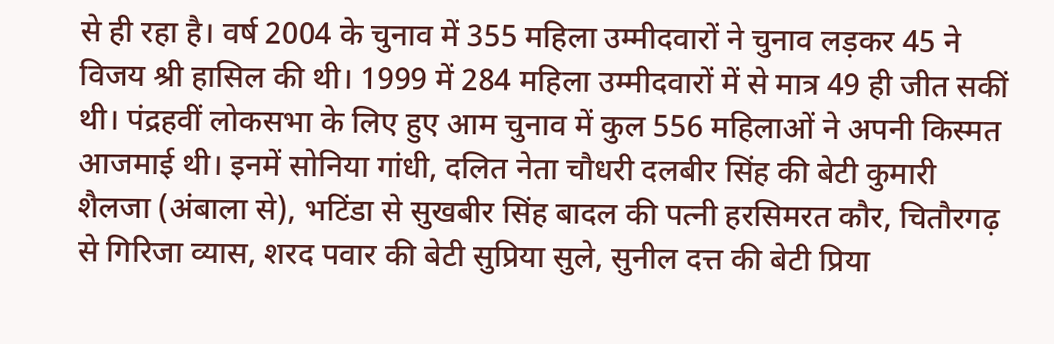से ही रहा है। वर्ष 2004 के चुनाव में 355 महिला उम्मीदवारों ने चुनाव लड़कर 45 ने विजय श्री हासिल की थी। 1999 में 284 महिला उम्मीदवारों में से मात्र 49 ही जीत सकीं थी। पंद्रहवीं लोकसभा के लिए हुए आम चुनाव में कुल 556 महिलाओं ने अपनी किस्मत आजमाई थी। इनमें सोनिया गांधी, दलित नेता चौधरी दलबीर सिंह की बेटी कुमारी शैलजा (अंबाला से), भटिंडा से सुखबीर सिंह बादल की पत्नी हरसिमरत कौर, चितौरगढ़ से गिरिजा व्यास, शरद पवार की बेटी सुप्रिया सुले, सुनील दत्त की बेटी प्रिया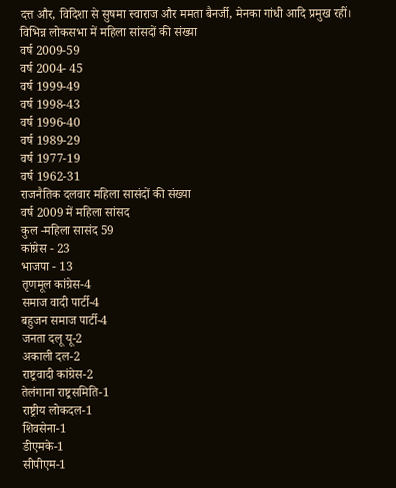दत्त और, विदिशा से सुषमा स्वाराज और ममता बैनर्जी, मेनका गांधी आदि प्रमुख रहीं।
विभिन्न लोकसभा में महिला सांसदों की संख्या
वर्ष 2009-59
वर्ष 2004- 45
वर्ष 1999-49
वर्ष 1998-43
वर्ष 1996-40
वर्ष 1989-29
वर्ष 1977-19
वर्ष 1962-31
राजनैतिक दलवार महिला सासंदों की संख्या
वर्ष 2009 में महिला सांसद
कुल -महिला सासंद 59
कांग्रेस - 23
भाजपा - 13
तृणमूल कांग्रेस-4
समाज वादी पार्टी-4
बहुजन समाज पार्टी-4
जनता दलू यू-2
अकाली दल-2
राष्ट्रवादी कांग्रेस-2
तेलंगाना राष्ट्रसमिति-1
राष्ट्रीय लोकदल-1
शिवसेना-1
डीएमके-1
सीपीएम-1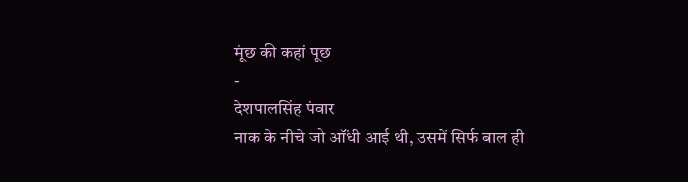मूंछ की कहां पूछ
-
देशपालसिंह पंवार
नाक के नीचे जो ऑंधी आई थी, उसमें सिर्फ बाल ही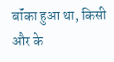बॉंका हुआ था, किसी और के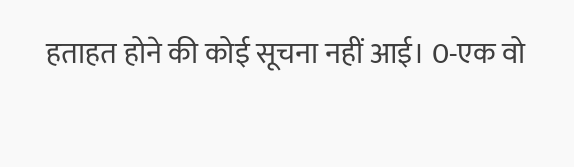हताहत होने की कोई सूचना नहीं आई। 0-एक वो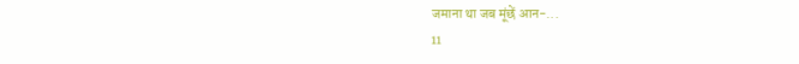जमाना था जब मूंछें आन-...
11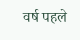वर्ष पहले